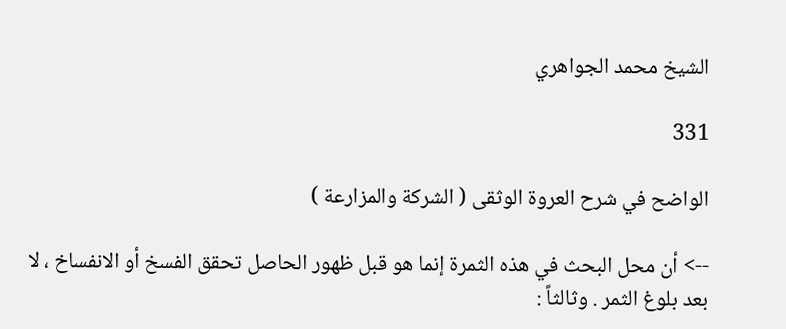الشيخ محمد الجواهري

331

الواضح في شرح العروة الوثقى ( الشركة والمزارعة )

--> أن محل البحث في هذه الثمرة إنما هو قبل ظهور الحاصل تحقق الفسخ أو الانفساخ ، لا بعد بلوغ الثمر . وثالثاً :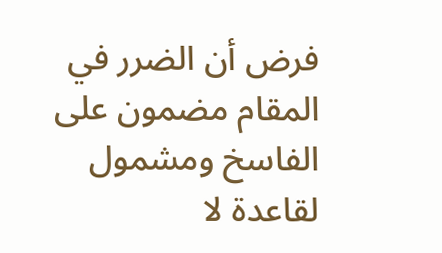فرض أن الضرر في المقام مضمون على الفاسخ ومشمول لقاعدة لا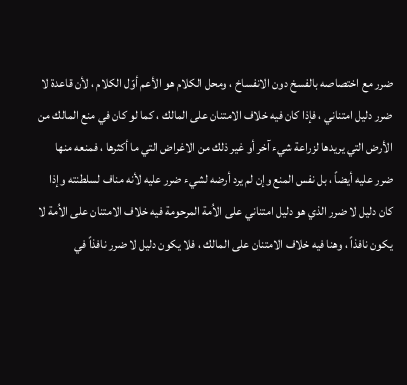ضرر مع اختصاصه بالفسخ دون الانفساخ ، ومحل الكلام هو الأعم أوّل الكلام ، لأن قاعدة لا ضرر دليل امتناني ، فإذا كان فيه خلاف الامتنان على المالك ، كما لو كان في منع المالك من الأرض التي يريدها لزراعة شيء آخر أو غير ذلك من الاغراض التي ما أكثرها ، فمنعه منها ضرر عليه أيضاً ، بل نفس المنع وإن لم يرد أرضه لشيء ضرر عليه لأنه مناف لسلطنته وإذا كان دليل لا ضرر الذي هو دليل امتناني على الاُمة المرحومة فيه خلاف الامتنان على الاُمة لا يكون نافذاً ، وهنا فيه خلاف الامتنان على المالك ، فلا يكون دليل لا ضرر نافذاً في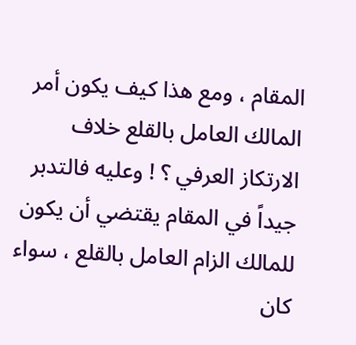المقام ، ومع هذا كيف يكون أمر المالك العامل بالقلع خلاف الارتكاز العرفي ؟ ! وعليه فالتدبر جيداً في المقام يقتضي أن يكون للمالك الزام العامل بالقلع ، سواء كان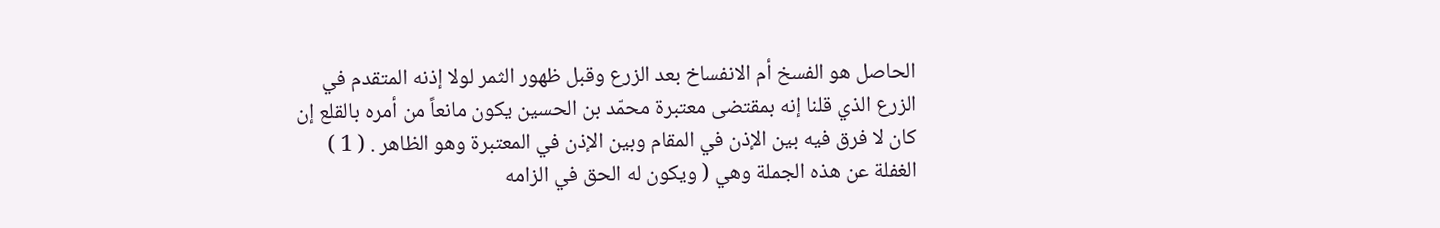الحاصل هو الفسخ أم الانفساخ بعد الزرع وقبل ظهور الثمر لولا إذنه المتقدم في الزرع الذي قلنا إنه بمقتضى معتبرة محمّد بن الحسين يكون مانعاً من أمره بالقلع إن كان لا فرق فيه بين الإذن في المقام وبين الإذن في المعتبرة وهو الظاهر . ( 1 ) الغفلة عن هذه الجملة وهي ( ويكون له الحق في الزامه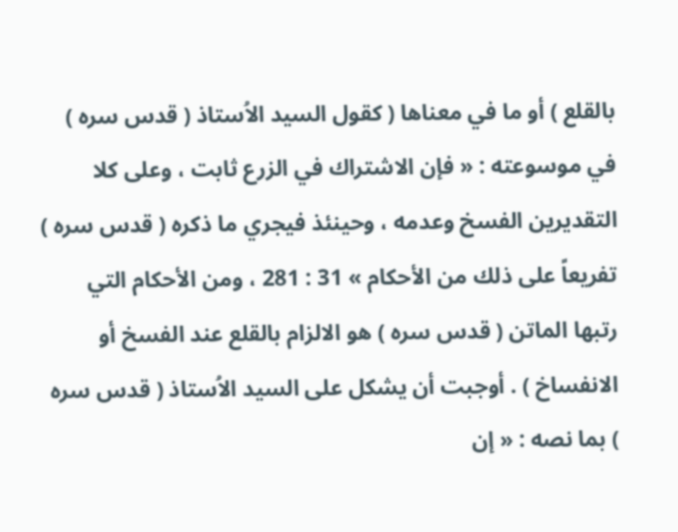بالقلع ) أو ما في معناها ( كقول السيد الاُستاذ ( قدس سره ) في موسوعته : « فإن الاشتراك في الزرع ثابت ، وعلى كلا التقديرين الفسخ وعدمه ، وحينئذ فيجري ما ذكره ( قدس سره ) تفريعاً على ذلك من الأحكام » 31 : 281 ، ومن الأحكام التي رتبها الماتن ( قدس سره ) هو الالزام بالقلع عند الفسخ أو الانفساخ ) . أوجبت أن يشكل على السيد الاُستاذ ( قدس سره ) بما نصه : « إن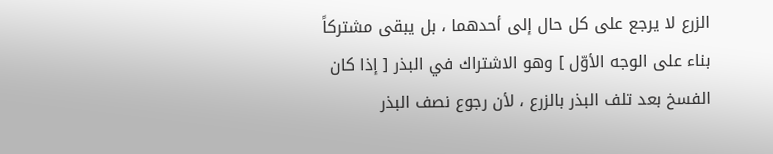الزرع لا يرجع على كل حال إلى أحدهما ، بل يبقى مشتركاً بناء على الوجه الأوّل ] وهو الاشتراك في البذر [ إذا كان الفسخ بعد تلف البذر بالزرع ، لأن رجوع نصف البذر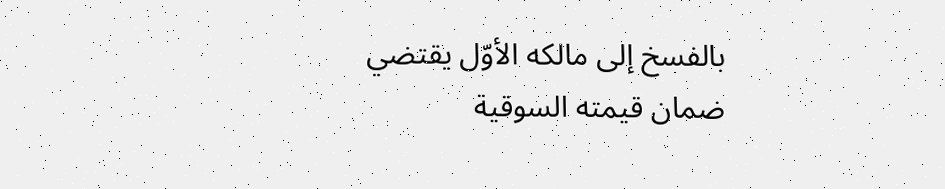بالفسخ إلى مالكه الأوّل يقتضي ضمان قيمته السوقية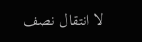لا انتقال نصف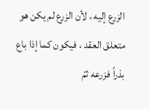الزرع إليه ، لأن الزرع لم يكن هو متعلق العقد ، فيكون كما إذا باع بذراً فزرعه ثمّ